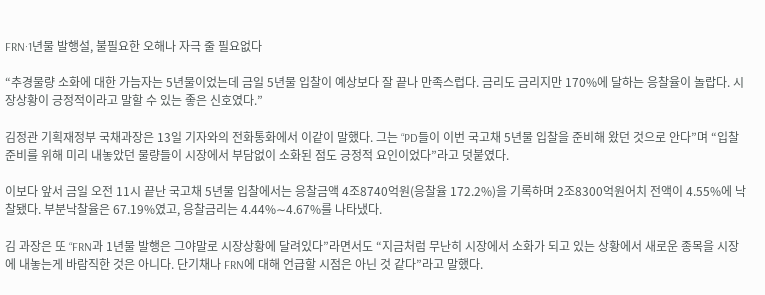FRN·1년물 발행설, 불필요한 오해나 자극 줄 필요없다

“추경물량 소화에 대한 가늠자는 5년물이었는데 금일 5년물 입찰이 예상보다 잘 끝나 만족스럽다. 금리도 금리지만 170%에 달하는 응찰율이 놀랍다. 시장상황이 긍정적이라고 말할 수 있는 좋은 신호였다.”

김정관 기획재정부 국채과장은 13일 기자와의 전화통화에서 이같이 말했다. 그는 “PD들이 이번 국고채 5년물 입찰을 준비해 왔던 것으로 안다”며 “입찰준비를 위해 미리 내놓았던 물량들이 시장에서 부담없이 소화된 점도 긍정적 요인이었다”라고 덧붙였다.

이보다 앞서 금일 오전 11시 끝난 국고채 5년물 입찰에서는 응찰금액 4조8740억원(응찰율 172.2%)을 기록하며 2조8300억원어치 전액이 4.55%에 낙찰됐다. 부분낙찰율은 67.19%였고, 응찰금리는 4.44%∼4.67%를 나타냈다.

김 과장은 또 “FRN과 1년물 발행은 그야말로 시장상황에 달려있다”라면서도 “지금처럼 무난히 시장에서 소화가 되고 있는 상황에서 새로운 종목을 시장에 내놓는게 바람직한 것은 아니다. 단기채나 FRN에 대해 언급할 시점은 아닌 것 같다”라고 말했다.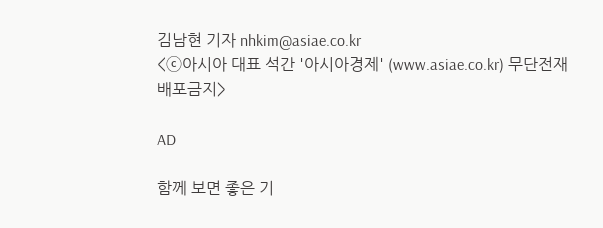김남현 기자 nhkim@asiae.co.kr
<ⓒ아시아 대표 석간 '아시아경제' (www.asiae.co.kr) 무단전재 배포금지>

AD

함께 보면 좋은 기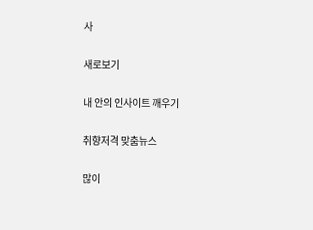사

새로보기

내 안의 인사이트 깨우기

취향저격 맞춤뉴스

많이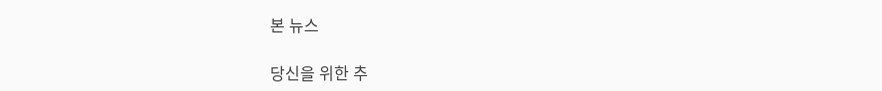본 뉴스

당신을 위한 추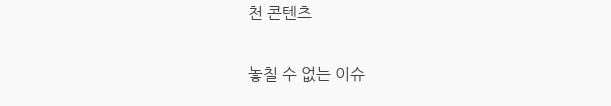천 콘텐츠

놓칠 수 없는 이슈